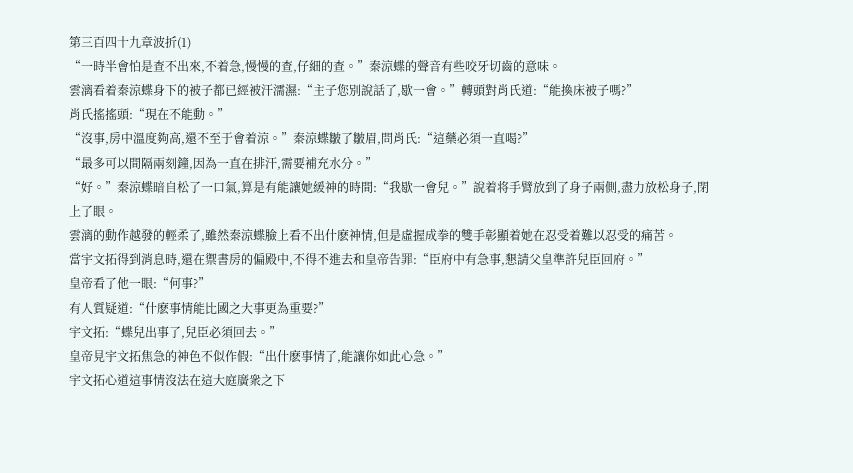第三百四十九章波折(1)
“一時半會怕是查不出來,不着急,慢慢的查,仔細的查。”秦涼蝶的聲音有些咬牙切齒的意味。
雲漓看着秦涼蝶身下的被子都已經被汗濡濕:“主子您別說話了,歇一會。”轉頭對肖氏道:“能換床被子嗎?”
肖氏搖搖頭:“現在不能動。”
“沒事,房中溫度夠高,還不至于會着涼。”秦涼蝶皺了皺眉,問肖氏:“這藥必須一直喝?”
“最多可以間隔兩刻鐘,因為一直在排汗,需要補充水分。”
“好。”秦涼蝶暗自松了一口氣,算是有能讓她緩神的時間:“我歇一會兒。”說着将手臂放到了身子兩側,盡力放松身子,閉上了眼。
雲漓的動作越發的輕柔了,雖然秦涼蝶臉上看不出什麽神情,但是虛握成拳的雙手彰顯着她在忍受着難以忍受的痛苦。
當宇文拓得到消息時,還在禦書房的偏殿中,不得不進去和皇帝告罪:“臣府中有急事,懇請父皇準許兒臣回府。”
皇帝看了他一眼:“何事?”
有人質疑道:“什麽事情能比國之大事更為重要?”
宇文拓:“蝶兒出事了,兒臣必須回去。”
皇帝見宇文拓焦急的神色不似作假:“出什麽事情了,能讓你如此心急。”
宇文拓心道這事情沒法在這大庭廣衆之下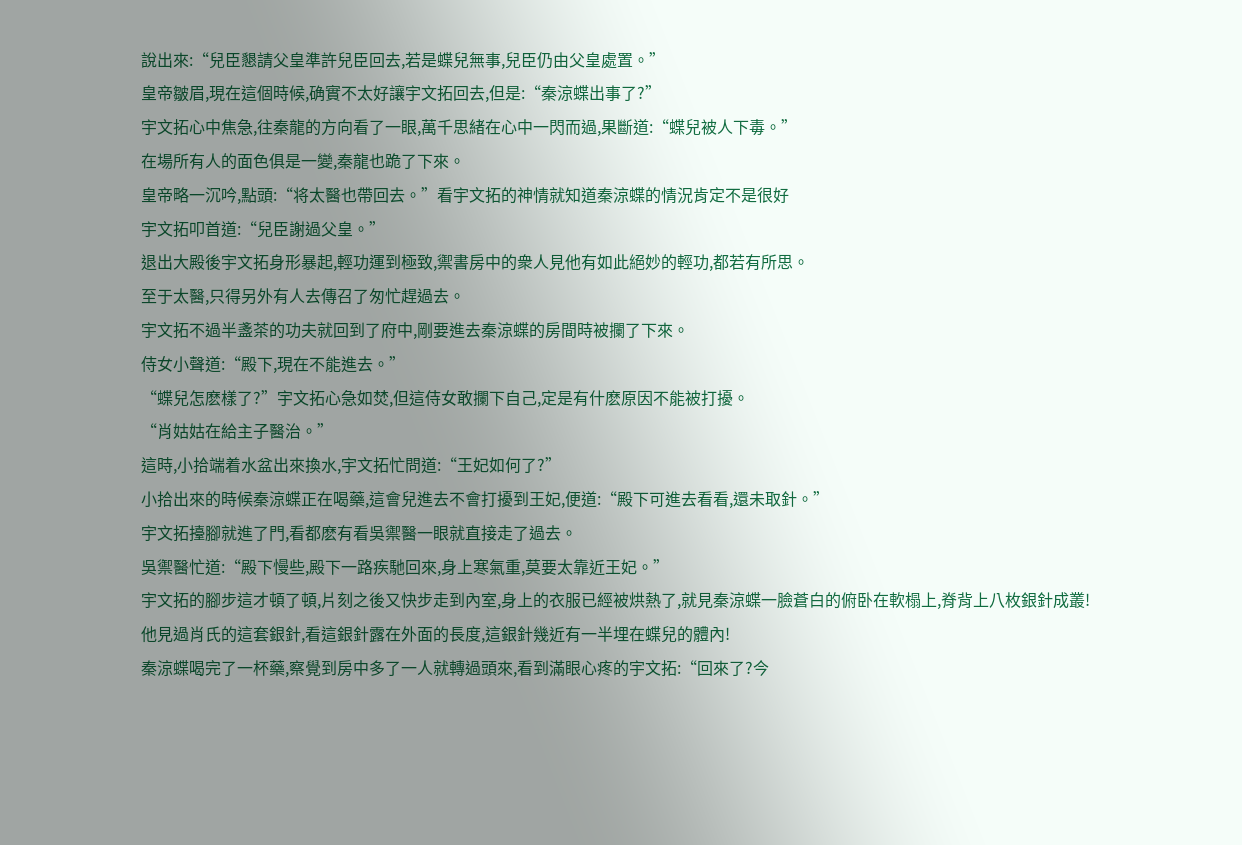說出來:“兒臣懇請父皇準許兒臣回去,若是蝶兒無事,兒臣仍由父皇處置。”
皇帝皺眉,現在這個時候,确實不太好讓宇文拓回去,但是:“秦涼蝶出事了?”
宇文拓心中焦急,往秦龍的方向看了一眼,萬千思緒在心中一閃而過,果斷道:“蝶兒被人下毒。”
在場所有人的面色俱是一變,秦龍也跪了下來。
皇帝略一沉吟,點頭:“将太醫也帶回去。”看宇文拓的神情就知道秦涼蝶的情況肯定不是很好
宇文拓叩首道:“兒臣謝過父皇。”
退出大殿後宇文拓身形暴起,輕功運到極致,禦書房中的衆人見他有如此絕妙的輕功,都若有所思。
至于太醫,只得另外有人去傳召了匆忙趕過去。
宇文拓不過半盞茶的功夫就回到了府中,剛要進去秦涼蝶的房間時被攔了下來。
侍女小聲道:“殿下,現在不能進去。”
“蝶兒怎麽樣了?”宇文拓心急如焚,但這侍女敢攔下自己,定是有什麽原因不能被打擾。
“肖姑姑在給主子醫治。”
這時,小拾端着水盆出來換水,宇文拓忙問道:“王妃如何了?”
小拾出來的時候秦涼蝶正在喝藥,這會兒進去不會打擾到王妃,便道:“殿下可進去看看,還未取針。”
宇文拓擡腳就進了門,看都麽有看吳禦醫一眼就直接走了過去。
吳禦醫忙道:“殿下慢些,殿下一路疾馳回來,身上寒氣重,莫要太靠近王妃。”
宇文拓的腳步這才頓了頓,片刻之後又快步走到內室,身上的衣服已經被烘熱了,就見秦涼蝶一臉蒼白的俯卧在軟榻上,脊背上八枚銀針成叢!
他見過肖氏的這套銀針,看這銀針露在外面的長度,這銀針幾近有一半埋在蝶兒的體內!
秦涼蝶喝完了一杯藥,察覺到房中多了一人就轉過頭來,看到滿眼心疼的宇文拓:“回來了?今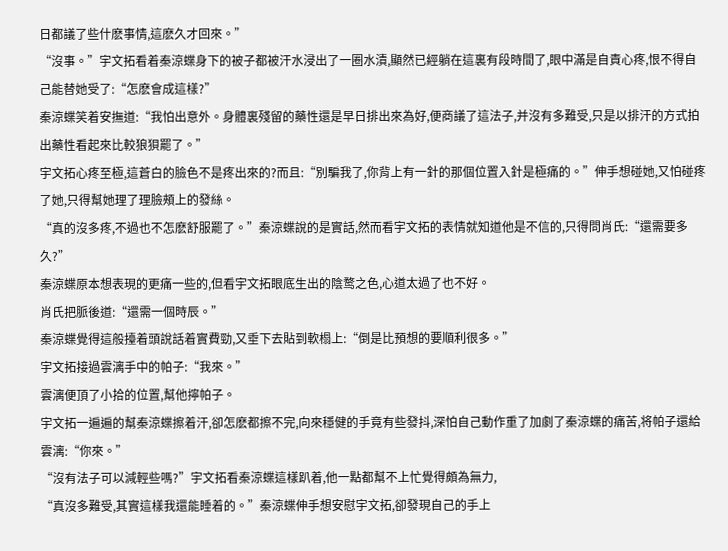日都議了些什麽事情,這麽久才回來。”
“沒事。”宇文拓看着秦涼蝶身下的被子都被汗水浸出了一圈水漬,顯然已經躺在這裏有段時間了,眼中滿是自責心疼,恨不得自己能替她受了:“怎麽會成這樣?”
秦涼蝶笑着安撫道:“我怕出意外。身體裏殘留的藥性還是早日排出來為好,便商議了這法子,并沒有多難受,只是以排汗的方式拍出藥性看起來比較狼狽罷了。”
宇文拓心疼至極,這蒼白的臉色不是疼出來的?而且:“別騙我了,你背上有一針的那個位置入針是極痛的。”伸手想碰她,又怕碰疼了她,只得幫她理了理臉頰上的發絲。
“真的沒多疼,不過也不怎麽舒服罷了。”秦涼蝶說的是實話,然而看宇文拓的表情就知道他是不信的,只得問肖氏:“還需要多久?”
秦涼蝶原本想表現的更痛一些的,但看宇文拓眼底生出的陰鹜之色,心道太過了也不好。
肖氏把脈後道:“還需一個時辰。”
秦涼蝶覺得這般擡着頭說話着實費勁,又垂下去貼到軟榻上:“倒是比預想的要順利很多。”
宇文拓接過雲漓手中的帕子:“我來。”
雲漓便頂了小拾的位置,幫他擰帕子。
宇文拓一遍遍的幫秦涼蝶擦着汗,卻怎麽都擦不完,向來穩健的手竟有些發抖,深怕自己動作重了加劇了秦涼蝶的痛苦,将帕子還給雲漓:“你來。”
“沒有法子可以減輕些嗎?”宇文拓看秦涼蝶這樣趴着,他一點都幫不上忙覺得頗為無力,
“真沒多難受,其實這樣我還能睡着的。”秦涼蝶伸手想安慰宇文拓,卻發現自己的手上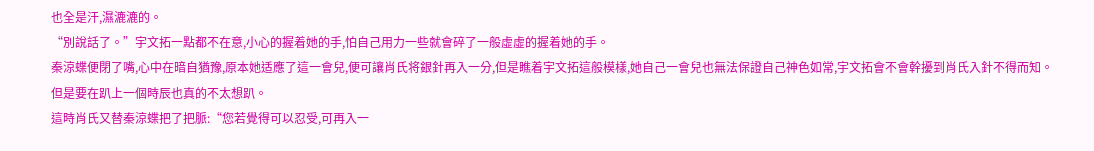也全是汗,濕漉漉的。
“別說話了。”宇文拓一點都不在意,小心的握着她的手,怕自己用力一些就會碎了一般虛虛的握着她的手。
秦涼蝶便閉了嘴,心中在暗自猶豫,原本她适應了這一會兒,便可讓肖氏将銀針再入一分,但是瞧着宇文拓這般模樣,她自己一會兒也無法保證自己神色如常,宇文拓會不會幹擾到肖氏入針不得而知。
但是要在趴上一個時辰也真的不太想趴。
這時肖氏又替秦涼蝶把了把脈:“您若覺得可以忍受,可再入一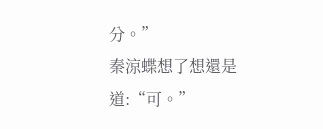分。”
秦涼蝶想了想還是道:“可。”